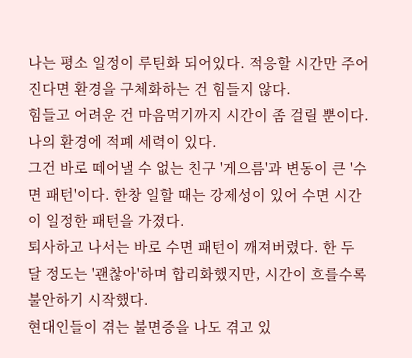나는 평소 일정이 루틴화 되어있다. 적응할 시간만 주어진다면 환경을 구체화하는 건 힘들지 않다.
힘들고 어려운 건 마음먹기까지 시간이 좀 걸릴 뿐이다. 나의 환경에 적폐 세력이 있다.
그건 바로 떼어낼 수 없는 친구 '게으름'과 변동이 큰 '수면 패턴'이다. 한창 일할 때는 강제성이 있어 수면 시간이 일정한 패턴을 가졌다.
퇴사하고 나서는 바로 수면 패턴이 깨져버렸다. 한 두 달 정도는 '괜찮아'하며 합리화했지만, 시간이 흐를수록 불안하기 시작했다.
현대인들이 겪는 불면증을 나도 겪고 있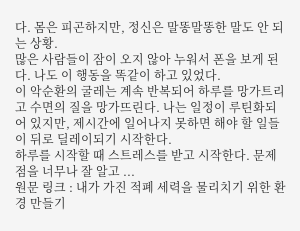다. 몸은 피곤하지만, 정신은 말똥말똥한 말도 안 되는 상황.
많은 사람들이 잠이 오지 않아 누워서 폰을 보게 된다. 나도 이 행동을 똑같이 하고 있었다.
이 악순환의 굴레는 계속 반복되어 하루를 망가트리고 수면의 질을 망가뜨린다. 나는 일정이 루틴화되어 있지만, 제시간에 일어나지 못하면 해야 할 일들이 뒤로 딜레이되기 시작한다.
하루를 시작할 때 스트레스를 받고 시작한다. 문제점을 너무나 잘 알고 ...
원문 링크 : 내가 가진 적폐 세력을 물리치기 위한 환경 만들기